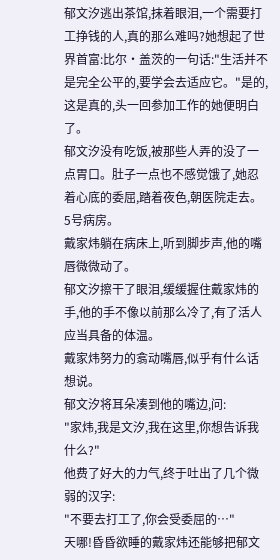郁文汐逃出茶馆,抹着眼泪,一个需要打工挣钱的人,真的那么难吗?她想起了世界首富:比尔·盖茨的一句话:"生活并不是完全公平的,要学会去适应它。"是的,这是真的,头一回参加工作的她便明白了。
郁文汐没有吃饭,被那些人弄的没了一点胃口。肚子一点也不感觉饿了,她忍着心底的委屈,踏着夜色,朝医院走去。
5号病房。
戴家炜躺在病床上,听到脚步声,他的嘴唇微微动了。
郁文汐擦干了眼泪,缓缓握住戴家炜的手,他的手不像以前那么冷了,有了活人应当具备的体温。
戴家炜努力的翕动嘴唇,似乎有什么话想说。
郁文汐将耳朵凑到他的嘴边,问:
"家炜,我是文汐,我在这里,你想告诉我什么?"
他费了好大的力气,终于吐出了几个微弱的汉字:
"不要去打工了,你会受委屈的…"
天哪!昏昏欲睡的戴家炜还能够把郁文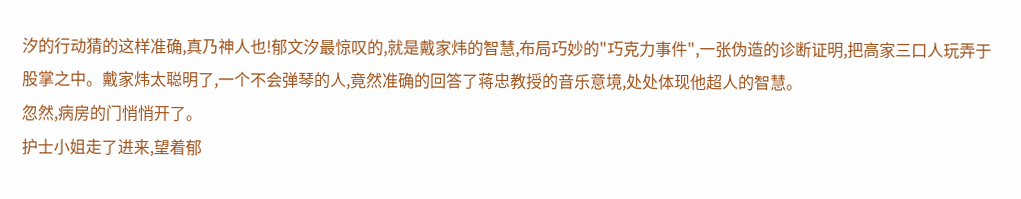汐的行动猜的这样准确,真乃神人也!郁文汐最惊叹的,就是戴家炜的智慧,布局巧妙的"巧克力事件",一张伪造的诊断证明,把高家三口人玩弄于股掌之中。戴家炜太聪明了,一个不会弹琴的人,竟然准确的回答了蒋忠教授的音乐意境,处处体现他超人的智慧。
忽然,病房的门悄悄开了。
护士小姐走了进来,望着郁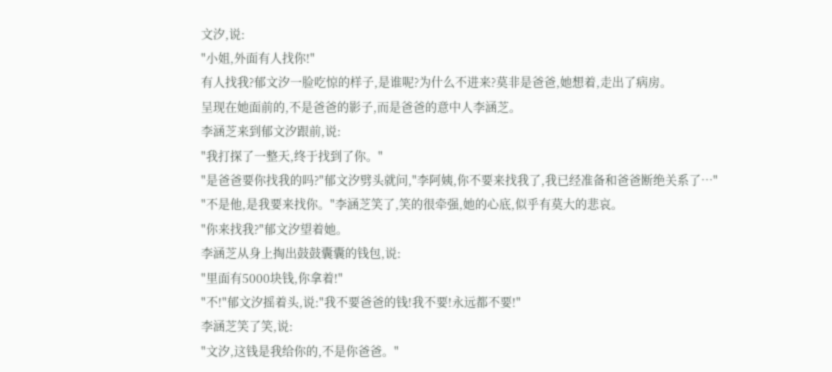文汐,说:
"小姐,外面有人找你!"
有人找我?郁文汐一脸吃惊的样子,是谁呢?为什么不进来?莫非是爸爸,她想着,走出了病房。
呈现在她面前的,不是爸爸的影子,而是爸爸的意中人李涵芝。
李涵芝来到郁文汐跟前,说:
"我打探了一整天,终于找到了你。"
"是爸爸要你找我的吗?"郁文汐劈头就问,"李阿姨,你不要来找我了,我已经准备和爸爸断绝关系了…"
"不是他,是我要来找你。"李涵芝笑了,笑的很牵强,她的心底,似乎有莫大的悲哀。
"你来找我?"郁文汐望着她。
李涵芝从身上掏出鼓鼓囊囊的钱包,说:
"里面有5000块钱,你拿着!"
"不!"郁文汐摇着头,说:"我不要爸爸的钱!我不要!永远都不要!"
李涵芝笑了笑,说:
"文汐,这钱是我给你的,不是你爸爸。"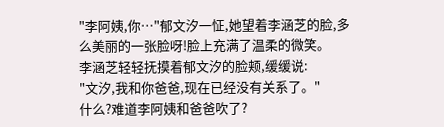"李阿姨,你…"郁文汐一怔,她望着李涵芝的脸,多么美丽的一张脸呀!脸上充满了温柔的微笑。
李涵芝轻轻抚摸着郁文汐的脸颊,缓缓说:
"文汐,我和你爸爸,现在已经没有关系了。"
什么?难道李阿姨和爸爸吹了?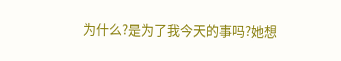为什么?是为了我今天的事吗?她想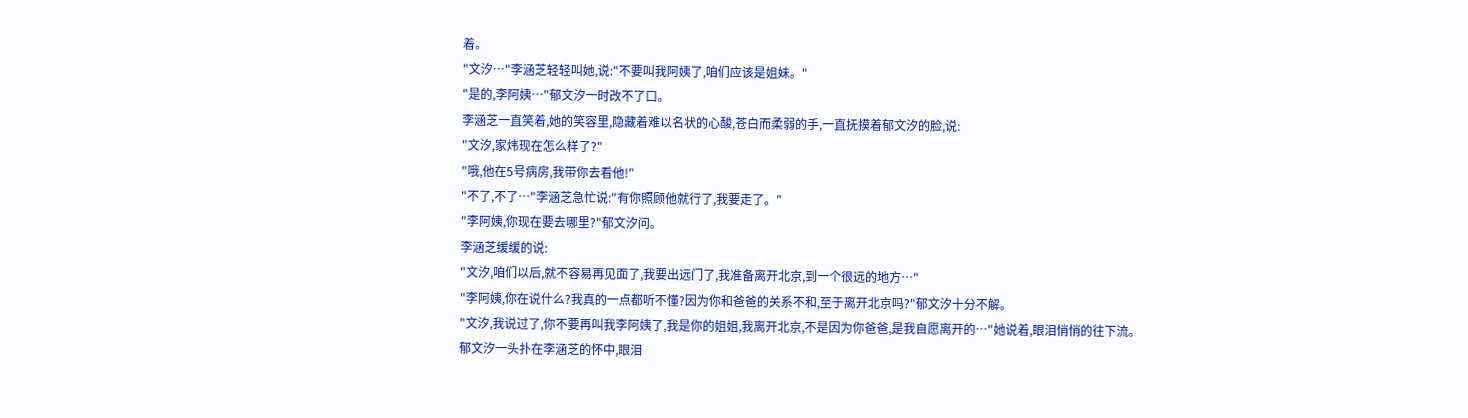着。
"文汐…"李涵芝轻轻叫她,说:"不要叫我阿姨了,咱们应该是姐妹。"
"是的,李阿姨…"郁文汐一时改不了口。
李涵芝一直笑着,她的笑容里,隐藏着难以名状的心酸,苍白而柔弱的手,一直抚摸着郁文汐的脸,说:
"文汐,家炜现在怎么样了?"
"哦,他在5号病房,我带你去看他!"
"不了,不了…"李涵芝急忙说:"有你照顾他就行了,我要走了。"
"李阿姨,你现在要去哪里?"郁文汐问。
李涵芝缓缓的说:
"文汐,咱们以后,就不容易再见面了,我要出远门了,我准备离开北京,到一个很远的地方…"
"李阿姨,你在说什么?我真的一点都听不懂?因为你和爸爸的关系不和,至于离开北京吗?"郁文汐十分不解。
"文汐,我说过了,你不要再叫我李阿姨了,我是你的姐姐,我离开北京,不是因为你爸爸,是我自愿离开的…"她说着,眼泪悄悄的往下流。
郁文汐一头扑在李涵芝的怀中,眼泪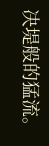决堤般的猛流。